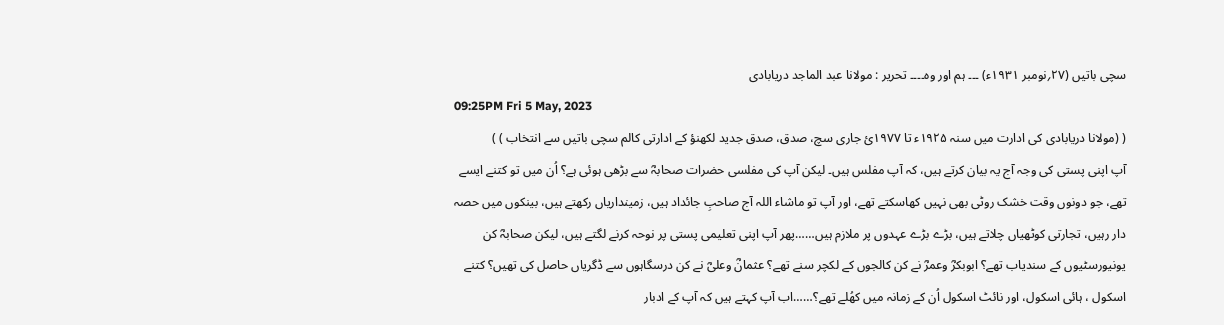سچی باتیں (۲۷؍نومبر ۱۹۳۱ء) ۔۔۔ ہم اور وہ۔۔۔۔ تحریر : مولانا عبد الماجد دریابادی
09:25PM Fri 5 May, 2023
( (مولانا دریابادی کی ادارت میں سنہ ۱۹۲۵ء تا ۱۹۷۷ئ جاری سچ، صدق، صدق جدید لکھنؤ کے ادارتی کالم سچی باتیں سے انتخاب ) )
آپ اپنی پستی کی وجہ آج یہ بیان کرتے ہیں، کہ آپ مفلس ہیں۔ لیکن آپ کی مفلسی حضرات صحابہؓ سے بڑھی ہوئی ہے؟ اُن میں تو کتنے ایسے تھے، جو دونوں وقت خشک روٹی بھی نہیں کھاسکتے تھے، اور آپ تو ماشاء اللہ آج صاحبِ جائداد ہیں، زمینداریاں رکھتے ہیں، بینکوں میں حصہ دار رہیں، تجارتی کوٹھیاں چلاتے ہیں، بڑے بڑے عہدوں پر ملازم ہیں……پھر آپ اپنی تعلیمی پستی پر نوحہ کرنے لگتے ہیں، لیکن صحابہؓ کن یونیورسٹیوں کے سندیاب تھے؟ ابوبکرؓ وعمرؓ نے کن کالجوں کے لکچر سنے تھے؟ عثمانؓ وعلیؓ نے کن درسگاہوں سے ڈگریاں حاصل کی تھیں؟ کتنے اسکول ، ہائی اسکول، اور نائٹ اسکول اُن کے زمانہ میں کھُلے تھے؟……اب آپ کہتے ہیں کہ آپ کے ادبار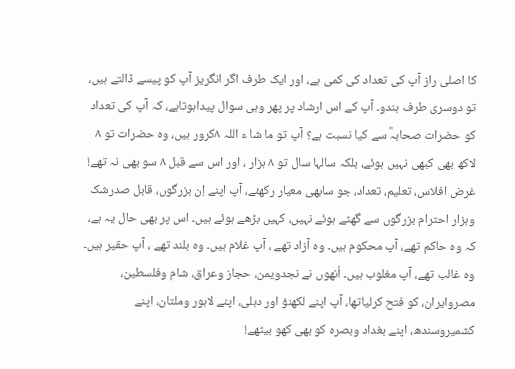کا اصلی راز آپ کی تعداد کی کمی ہے، اور ایک طرف اگر انگریز آپ کو پیسے ڈالتے ہیں، تو دوسری طرف ہندو۔ آپ کے اس ارشاد پر پھر وہی سوال پیداہوتاہے، کہ آپ کی تعداد کو حضرات صحابہؓ سے کیا نسبت ہے؟ آپ تو ما شا ء اللہ ۸کرور ہیں، وہ حضرات تو ۸ لاکھ بھی کبھی نہیں ہوئے، بلکہ سالہا سال تو ۸ ہزار ، اور اس سے قبل ۸ سو بھی نہ تھے!
غرض افلاس، تعلیم، تعداد، جو سابھی معیار رکھئے، آپ اپنے اِن بزرگوں، قابل صدرشک وہزار احترام بزرگوں سے گھٹے ہوئے نہیں، کہیں بڑھے ہوئے ہیں۔ اس پر بھی حال یہ ہے، کہ وہ حاکم تھے، آپ محکوم ہیں۔ وہ آزاد تھے ، آپ غلام ہیں۔ وہ بلند تھے ، آپ حقیر ہیں۔ وہ غالب تھے، آپ مغلوب ہیں۔ اُنھوں نے نجدویمن، حجاز وعراق، شام وفلسطین، مصروایران، کو فتح کرلیاتھا، آپ اپنے لکھنؤ اور دہلی، اپنے لاہور وملتان، اپنے کشمیروسندھ، اپنے بغداد وبصرہ کو بھی کھو بیٹھے!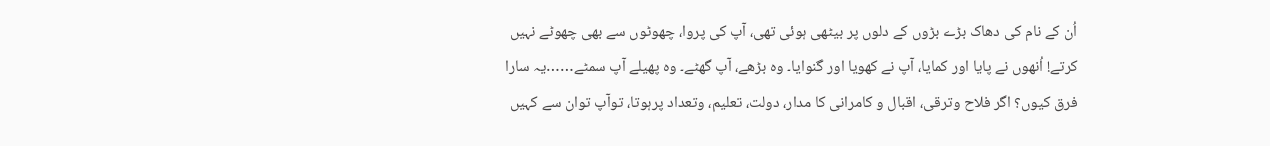اُن کے نام کی دھاک بڑے بڑوں کے دلوں پر بیٹھی ہوئی تھی، آپ کی پروا، چھوٹوں سے بھی چھوٹے نہیں کرتے! اُنھوں نے پایا اور کمایا، آپ نے کھویا اور گنوایا۔ وہ بڑھے، آپ گھٹے۔ وہ پھیلے آپ سمٹے……یہ سارا فرق کیوں؟ اگر فلاح وترقی، اقبال و کامرانی کا مدار، دولت، تعلیم، وتعداد پرہوتا، توآپ توان سے کہیں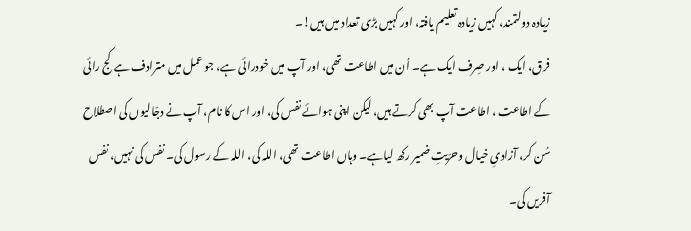زیادہ دولتمند، کہیں زیادہ تعلیم یافتہ، اور کہیں بڑی تعداد میں ہیں!۔
فرق، ایک ، اور صِرف ایک ہے۔ اُن میں اطاعت تھی، اور آپ میں خودرائی ہے، جو عمل میں مترادف ہے کج رائی کے اطاعت ، اطاعت آپ بھی کرتے ہیں، لیکن اپنی ہوائے نفس کی، اور اس کا نام، آپ نے دجّالیوں کی اصطلاح سُن کر، آزادیِ خیال وحرّیتِ ضمیر رکھ لیاہے۔ وہاں اطاعت تھی، اللہ کی، اللہ کے رسول کی۔ نفس کی نہیں، نفس آفریں کی۔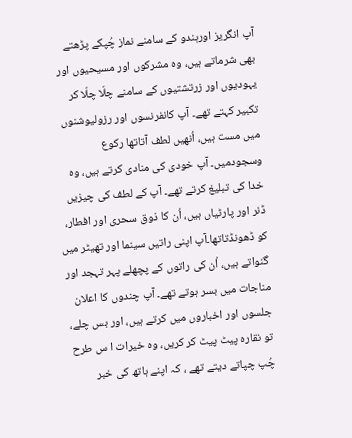آپ انگریز اورہندو کے سامنے نماز چُپکے پڑھتے بھی شرماتے ہیں، وہ مشرکوں اور مسیحیوں اور یہودیوں اور زرتشتیوں کے سامنے چلّا چلّا کر تکبیر کہتے تھے۔ آپ کانفرنسوں اور رزولیوشنوں میں مست ہیں، اُنھیں لطف آتاتھا رکوع وسجودمیں۔ آپ خودی کی منادی کرتے ہیں، وہ خدا کی تبلیغ کرتے تھے۔ آپ کے لطف کی چیزیں ڈنر اور پارٹیاں ہیں، اُن کا ذوق سحری اور افطار، کو ڈھونڈتاتھا۔آپ اپنی راتیں سینما اور تھیٹر میں گنواتے ہیں، اُن کی راتوں کے پچھلے پہر تہجد اور مناجات میں بسر ہوتے تھے۔ آپ چندوں کا اعلان جلسوں اور اخباروں میں کرتے ہیں، اور بس چلے، تو نقارہ پیٹ پیٹ کر کریں، وہ خیرات ا س طرح چُپ چپاتے دیتے تھے ، کہ اپنے ہاتھ کی خبر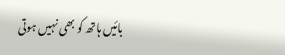بائیں ہاتھ کو بھی نہیں ہوتی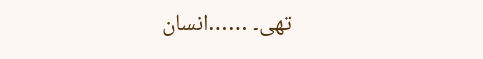تھی۔ ……انسان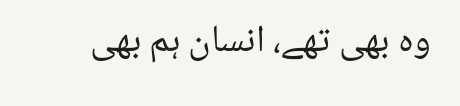وہ بھی تھے، انسان ہم بھی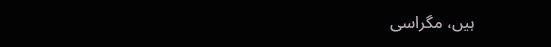ہیں، مگراسی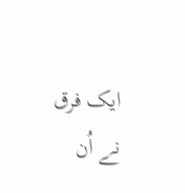ایک فرق نے اُن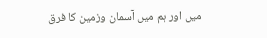میں اور ہم میں آسمان وزمین کا فرق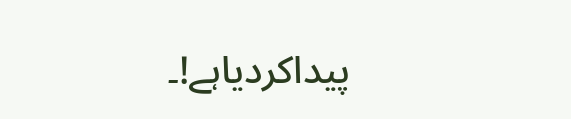پیداکردیاہے!۔